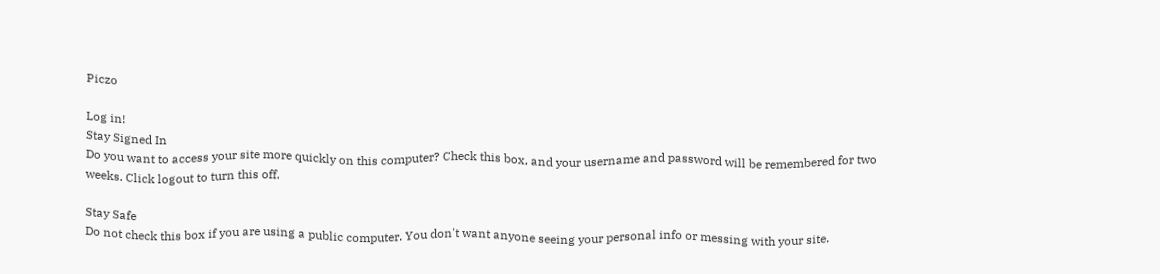Piczo

Log in!
Stay Signed In
Do you want to access your site more quickly on this computer? Check this box, and your username and password will be remembered for two weeks. Click logout to turn this off.

Stay Safe
Do not check this box if you are using a public computer. You don't want anyone seeing your personal info or messing with your site.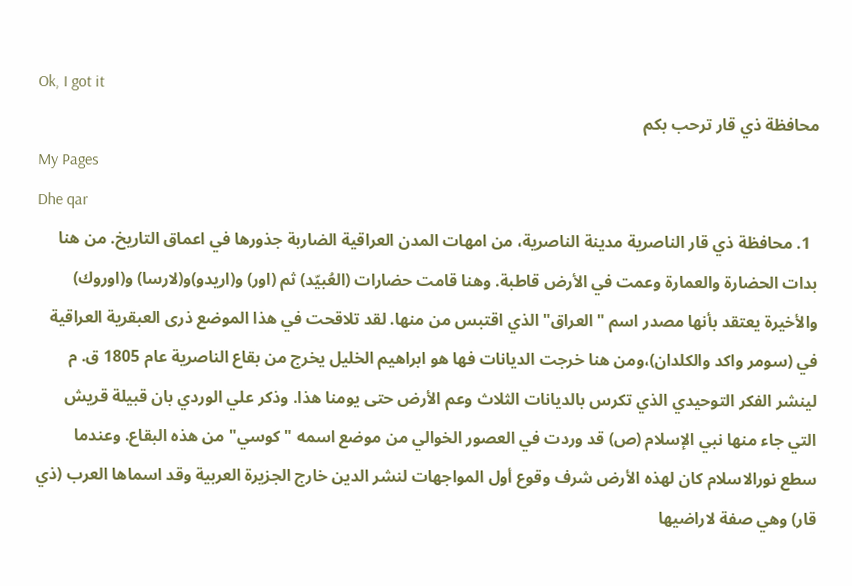Ok, I got it
محافظة ذي قار ترحب بكم
My Pages
Dhe qar
  1. محافظة ذي قار الناصرية مدينة الناصرية، من امهات المدن العراقية الضاربة جذورها في اعماق التاريخ. من هنا بدات الحضارة والعمارة وعمت في الأرض قاطبة. وهنا قامت حضارات (العُبيّد) ثم (اور) و(اريدو)و(لارسا) و(اوروك) والأخيرة يعتقد بأنها مصدر اسم "العراق" الذي اقتبس من منها. لقد تلاقحت في هذا الموضع ذرى العبقرية العراقية في (سومر واكد والكلدان)،ومن هنا خرجت الديانات فها هو ابراهيم الخليل يخرج من بقاع الناصرية عام 1805 ق. م لينشر الفكر التوحيدي الذي تكرس بالديانات الثلاث وعم الأرض حتى يومنا هذا. وذكر علي الوردي بان قبيلة قريش التي جاء منها نبي الإسلام (ص) قد وردت في العصور الخوالي من موضع اسمه "كوسي" من هذه البقاع. وعندما سطع نورالاسلام كان لهذه الأرض شرف وقوع أول المواجهات لنشر الدين خارج الجزيرة العربية وقد اسماها العرب (ذي قار) وهي صفة لاراضيها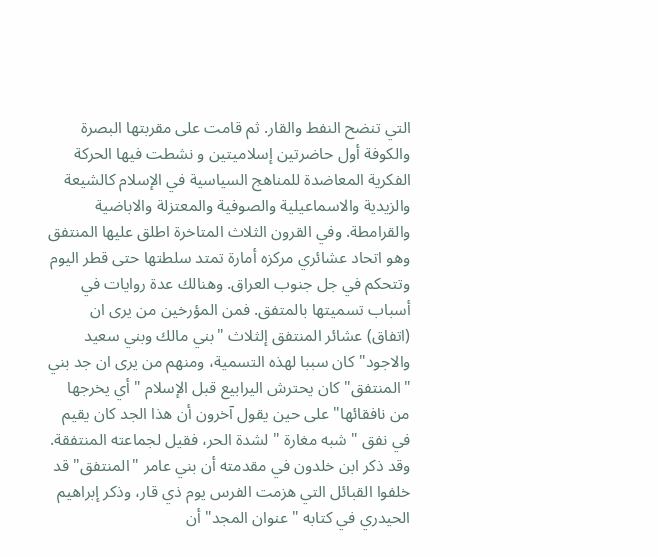التي تنضح النفط والقار. ثم قامت على مقربتها البصرة والكوفة أول حاضرتين إسلاميتين و نشطت فيها الحركة الفكرية المعاضدة للمناهج السياسية في الإسلام كالشيعة والزيدية والاسماعيلية والصوفية والمعتزلة والاباضية والقرامطة. وفي القرون الثلاث المتاخرة اطلق عليها المنتفق وهو اتحاد عشائري مركزه أمارة تمتد سلطتها حتى قطر اليوم وتتحكم في جل جنوب العراق. وهنالك عدة روايات في أسباب تسميتها بالمتفق. فمن المؤرخين من يرى ان (اتفاق) عشائر المنتفق إلثلاث "بني مالك وبني سعيد والاجود" كان سببا لهذه التسمية، ومنهم من يرى ان جد بني "المنتفق" كان يحترش اليرابيع قبل الإسلام "أي يخرجها من نافقائها" على حين يقول آخرون أن هذا الجد كان يقيم في نفق " شبه مغارة " لشدة الحر، فقيل لجماعته المنتفقة. وقد ذكر ابن خلدون في مقدمته أن بني عامر "المنتفق" قد خلفوا القبائل التي هزمت الفرس يوم ذي قار، وذكر إبراهيم الحيدري في كتابه "عنوان المجد" أن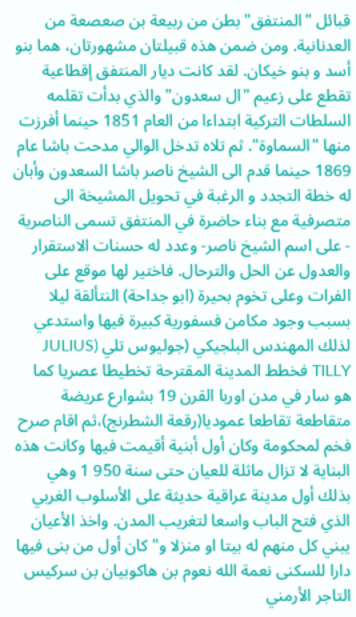قبائل "المنتفق" بطن من ربيعة بن صعصعة من العدنانية. ومن ضمن هذه قبيلتان مشهورتان، هما بنو أسد و بنو خيكان. لقد كانت ديار المنتفق إقطاعية تقطع على زعيم "ال سعدون" والذي بدأت تقلمه السلطات التركية ابتداءا من العام 1851 حينما أفرزت منها "السماوة". ثم تلاه تدخل الوالي مدحت باشا عام 1869 حينما قدم الى الشيخ ناصر باشا السعدون وأبان له خطة التجدد و الرغبة في تحويل المشيخة الى متصرفية مع بناء حاضرة في المنتفق تسمى الناصرية - على اسم الشيخ ناصر- وعدد له حسنات الاستقرار والعدول عن الحل والترحال. فاختير لها موقع على الفرات وعلى تخوم بحيرة (ابو جداحة) النتألقة ليلا بسبب وجود مكامن فسفورية كبيرة فيها واستدعي لذلك المهندس البلجيكي (جوليوس تلي (JULIUS TILLY فخطط المدينة المقترحة تخطيطا عصريا كما هو سار في مدن اوربا القرن 19 بشوارع عريضة متقاطعة تقاطعا عموديا(رقعة الشطرنج)،ثم اقام صرح فخم لمحكومة وكان أول أبنية أقيمت فيها وكانت هذه البناية لا تزال ماثلة للعيان حتى سنة 950 1 وهي بذلك أول مدينة عراقية حديثة على الأسلوب الغربي الذي فتح الباب واسعا لتغريب المدن. واخذ الأعيان يبني كل منهم له بيتا او منزلا و"كان أول من بنى فيها دارا للسكنى نعمة الله نعوم بن هاكوبيان بن سركيس التاجر الأرمني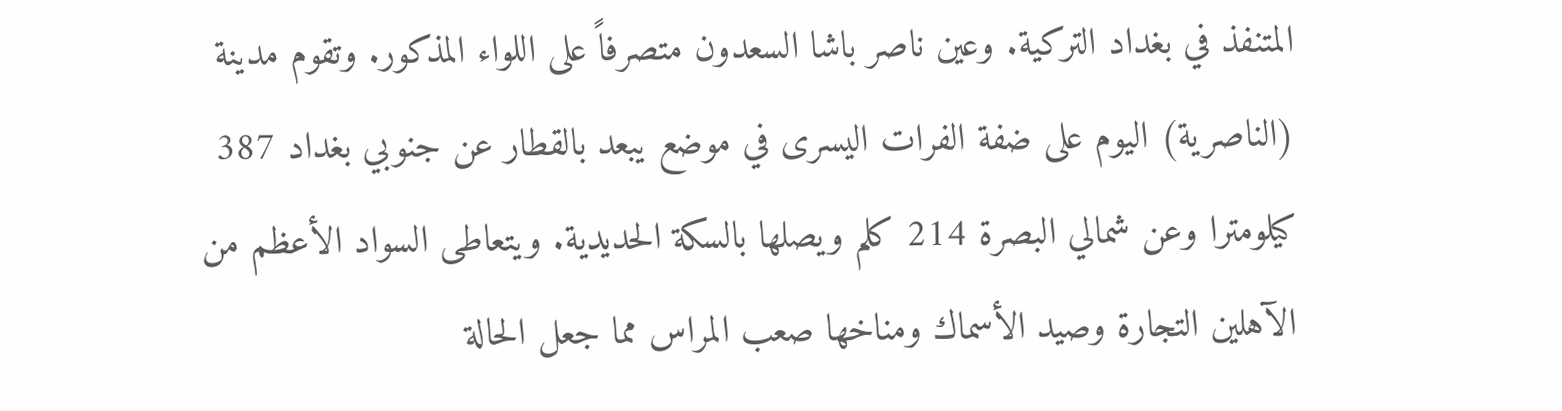المتنفذ في بغداد التركية. وعين ناصر باشا السعدون متصرفاً على اللواء المذكور. وتقوم مدينة (الناصرية) اليوم على ضفة الفرات اليسرى في موضع يبعد بالقطار عن جنوبي بغداد 387 كيلومترا وعن شمالي البصرة 214 كلم ويصلها بالسكة الحديدية. ويتعاطى السواد الأعظم من الآهلين التجارة وصيد الأسماك ومناخها صعب المراس مما جعل الحالة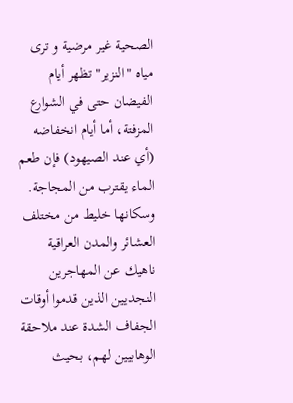الصحية غير مرضية و ترى مياه "النزير" تظهر أيام الفيضان حتى في الشوارع المزفتة، أما أيام انخفاضه (أي عند الصيهود) فإن طعم الماء يقترب من المجاجة. وسكانها خليط من مختلف العشائر والمدن العراقية ناهيك عن المهاجرين النجديين الذين قدموا أوقات الجفاف الشدة عند ملاحقة الوهابيين لهم، بحيث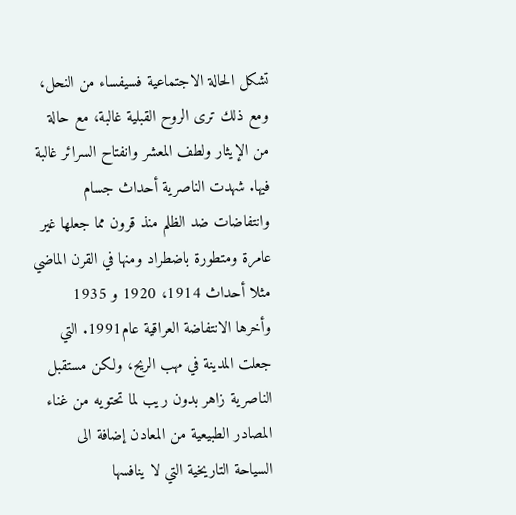تشكل الحالة الاجتماعية فسيفساء من النحل، ومع ذلك ترى الروح القبلية غالبة، مع حالة من الإيثار ولطف المعشر وانفتاح السرائر غالبة فيها. شهدت الناصرية أحداث جسام وانتفاضات ضد الظلم منذ قرون مما جعلها غير عامرة ومتطورة باضطراد ومنها في القرن الماضي مثلا أحداث 1914، 1920 و 1935 وأخرها الانتفاضة العراقية عام1991. التي جعلت المدينة في مهب الريح، ولكن مستقبل الناصرية زاهر بدون ريب لما تحتويه من غناء المصادر الطبيعية من المعادن إضافة الى السياحة التاريخية التي لا ينافسها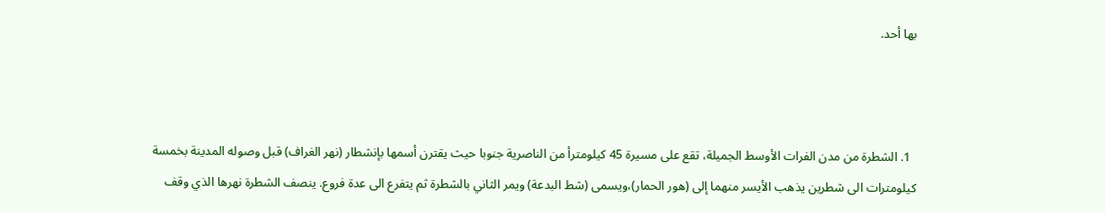بها أحد.



  1. الشطرة من مدن الفرات الأوسط الجميلة، تقع على مسيرة 45 كيلومترأ من الناصرية جنوبا حيث يقترن أسمها بإنشطار (نهر الغراف) قبل وصوله المدينة بخمسة كيلومترات الى شطرين يذهب الأيسر منهما إلى (هور الحمار)،ويسمى (شط البدعة) ويمر الثاني بالشطرة ثم يتفرع الى عدة فروع. ينصف الشطرة نهرها الذي وقف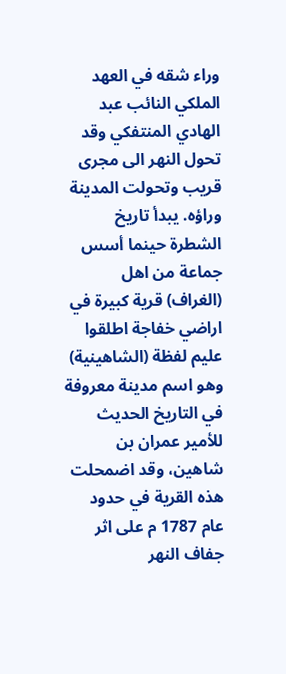وراء شقه في العهد الملكي النائب عبد الهادي المنتفكي وقد تحول النهر الى مجرى قريب وتحولت المدينة وراؤه. يبدأ تاريخ الشطرة حينما أسس جماعة من اهل (الغراف) قرية كبيرة في اراضي خفاجة اطلقوا عليم لفظة (الشاهينية) وهو اسم مدينة معروفة في التاريخ الحديث للأمير عمران بن شاهين، وقد اضمحلت هذه القرية في حدود عام 1787 م على اثر جفاف النهر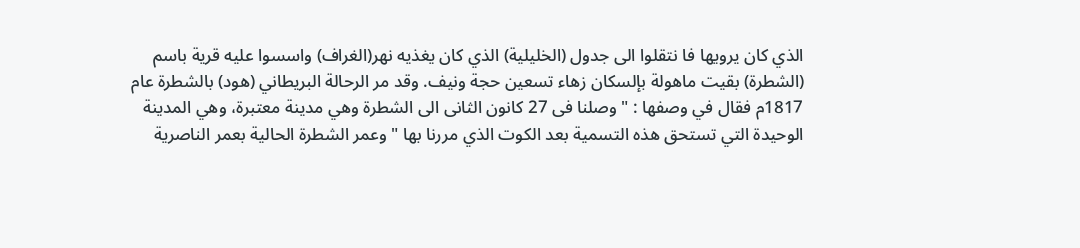الذي كان يرويها فا نتقلوا الى جدول (الخليلية) الذي كان يغذيه نهر(الغراف) واسسوا عليه قرية باسم (الشطرة) بقيت ماهولة بإلسكان زهاء تسعين حجة ونيف. وقد مر الرحالة البريطاني (هود) بالشطرة عام 1817م فقال في وصفها : " وصلنا فى 27 كانون الثانى الى الشطرة وهي مدينة معتبرة، وهي المدينة الوحيدة التي تستحق هذه التسمية بعد الكوت الذي مررنا بها " وعمر الشطرة الحالية بعمر الناصرية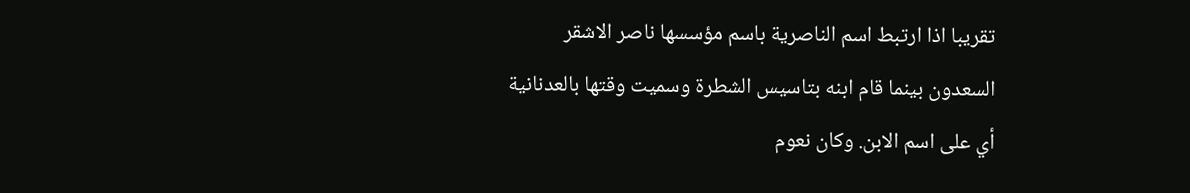تقريبا اذا ارتبط اسم الناصرية باسم مؤسسها ناصر الاشقر السعدون بينما قام ابنه بتاسيس الشطرة وسميت وقتها بالعدنانية أي على اسم الابن. وكان نعوم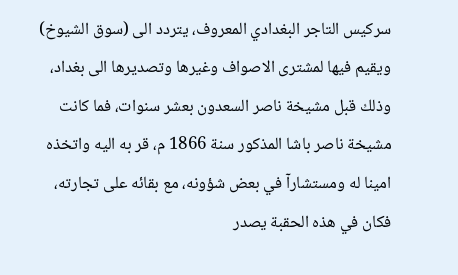سركيس التاجر البغدادي المعروف، يتردد الى (سوق الشيوخ) ويقيم فيها لمشترى الاصواف وغيرها وتصديرها الى بغداد، وذلك قبل مشيخة ناصر السعدون بعشر سنوات، فما كانت مشيخة ناصر باشا المذكور سنة 1866 م، قر به اليه واتخذه امينا له ومستشارآ في بعض شؤونه، مع بقائه على تجارته، فكان في هذه الحقبة يصدر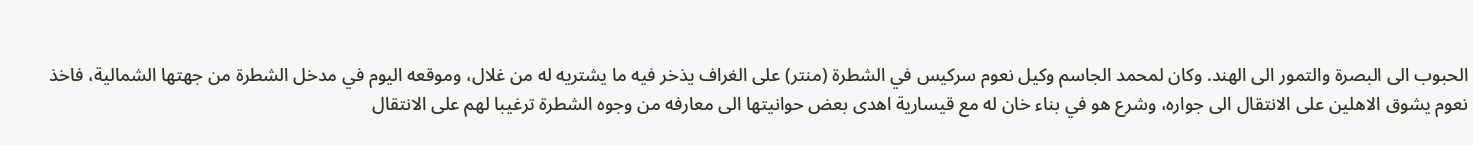الحبوب الى البصرة والتمور الى الهند. وكان لمحمد الجاسم وكيل نعوم سركيس في الشطرة (منتر) على الغراف يذخر فيه ما يشتريه له من غلال، وموقعه اليوم في مدخل الشطرة من جهتها الشمالية، فاخذ نعوم يشوق الاهلين على الانتقال الى جواره، وشرع هو في بناء خان له مع قيسارية اهدى بعض حوانيتها الى معارفه من وجوه الشطرة ترغيبا لهم على الانتقال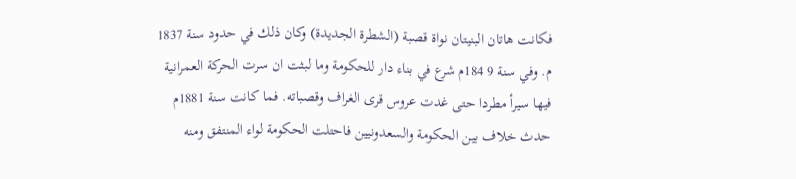فكانت هاتان البنيتان نواة قصبة (الشطرة الجديدة) وكان ذلك في حدود سنة 1837 م. وفي سنة 9 184م شرع في بناء دار للحكومة وما لبثت ان سرت الحركة العمرانية فيها سيرأ مطردا حتى غدت عروس قرى الغراف وقصباته. فما كانت سنة 1881م حدث خلاف بين الحكومة والسعدونيين فاحتلت الحكومة لواء المنتفق ومنه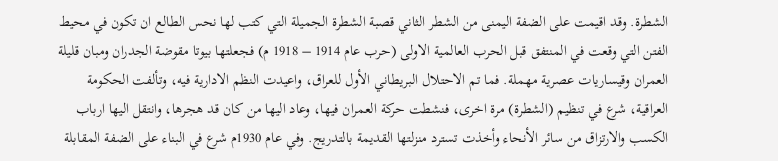الشطرة. وقد اقيمت على الضفة اليمنى من الشطر الثاني قصبة الشطرة الجميلة التي كتب لها نحس الطالع ان تكون في محيط الفتن التي وقعت في المنتفق قبل الحرب العالمية الاولى (حرب عام 1914 – 1918 م) فجعلتها بيوتا مقوضة الجدران ومبان قليلة العمران وقيساريات عصرية مهملة. فما تم الاحتلال البريطاني الأول للعراق، واعيدت النظم الادارية فيه، وتألفت الحكومة العراقية، شرع في تنظيم (الشطرة) مرة اخرى، فنشطت حركة العمران فيها، وعاد اليها من كان قد هجرها، وانتقل اليها ارباب الكسب والارتزاق من سائر الأنحاء وأخذت تسترد منزلتها القديمة بالتدريج. وفي عام 1930م شرع في البناء على الضفة المقابلة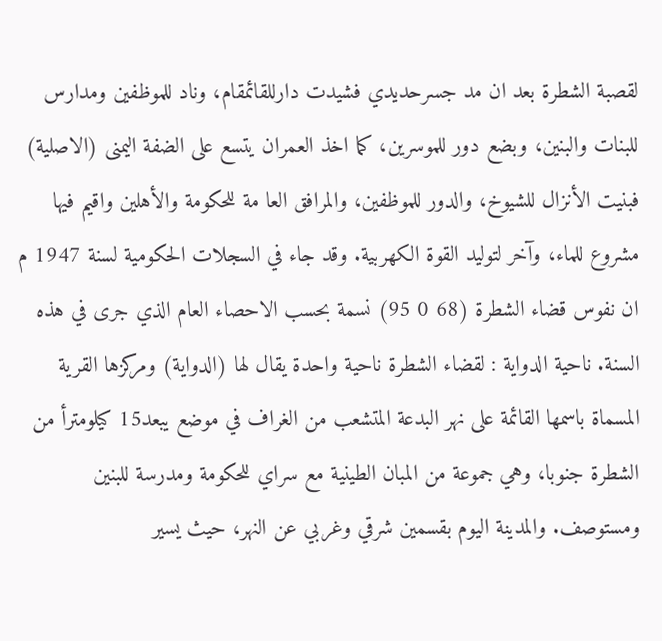لقصبة الشطرة بعد ان مد جسرحديدي فشيدت دارللقائمقام، وناد للموظفين ومدارس للبنات والبنين، وبضع دور للموسرين، كما اخذ العمران يتسع على الضفة اليمنى (الاصلية) فبنيت الأنزال للشيوخ، والدور للموظفين، والمرافق العا مة للحكومة والأهلين واقيم فيها مشروع للماء، وآخر لتوليد القوة الكهربية. وقد جاء في السجلات الحكومية لسنة 1947 م ان نفوس قضاء الشطرة (68 0 95) نسمة بحسب الاحصاء العام الذي جرى في هذه السنة. ناحية الدواية : لقضاء الشطرة ناحية واحدة يقال لها (الدواية) ومركزها القرية المسماة باسمها القائمة على نهر البدعة المتشعب من الغراف في موضع يبعد15 كيلومترأ من الشطرة جنوبا، وهي جموعة من المبان الطينية مع سراي للحكومة ومدرسة للبنين ومستوصف. والمدينة اليوم بقسمين شرقي وغربي عن النهر، حيث يسير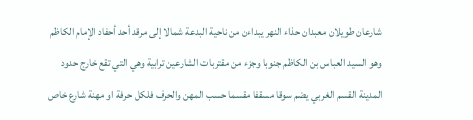شارعان طويلان معبدان حذاء النهر يبداءن من ناحية البدعة شمالا إلى مرقد أحد أحفاد الإمام الكاظم وهو السيد العباس بن الكاظم جنوبا وجزء من مقتربات الشارعين ترابية وهي التي تقع خارج حدود المدينة القسم الغربي يضم سوقا مسقفا مقسما حسب المهن والحرف فلكل حرفة او مهنة شارع خاص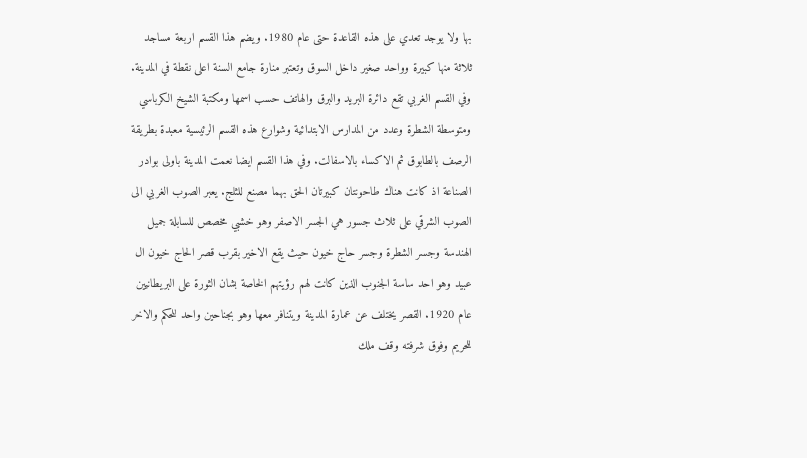بها ولا يوجد تعدي على هذه القاعدة حتى عام 1980. ويضم هذا القسم اربعة مساجد ثلاثة منها كبيرة وواحد صغير داخل السوق وتعتبر منارة جامع السنة اعلى نقطة في المدينة. وفي القسم الغربي تقع دائرة البريد والبرق والهاتف حسب اسمها ومكتبة الشيخ الكرباسي ومتوسطة الشطرة وعدد من المدارس الابتدائية وشوارع هذه القسم الرئيسية معبدة بطريقة الرصف بالطابوق ثم الاكساء بالاسفالت. وفي هذا القسم ايضا نعمت المدينة باولى بوادر الصناعة اذ كانت هناك طاحونتان كبيرتان الحق بهما مصنع للثلج. يعبر الصوب الغربي الى الصوب الشرقي على ثلاث جسور هي الجسر الاصفر وهو خشبي مخصص للسابلة جميل الهندسة وجسر الشطرة وجسر حاج خيون حيث يقع الاخير بقرب قصر الحاج خيون ال عبيد وهو احد ساسة الجنوب الذين كانت لهم رؤيتهم الخاصة بشان الثورة على البريطانيين عام 1920. القصر يختلف عن عمارة المدينة ويتنافر معها وهو بجناحين واحد للحكم والاخر للحريم وفوق شرفته وقف ملك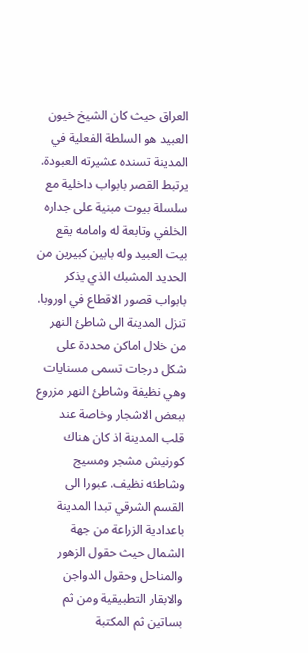العراق حيث كان الشيخ خيون العبيد هو السلطة الفعلية في المدينة تسنده عشيرته العبودة. يرتبط القصر بابواب داخلية مع سلسلة بيوت مبنية على جداره الخلفي وتابعة له وامامه يقع بيت العبيد وله بابين كبيرين من الحديد المشبك الذي يذكر بابواب قصور الاقطاع في اوروبا. تنزل المدينة الى شاطئ النهر من خلال اماكن محددة على شكل درجات تسمى مسنايات وهي نظيفة وشاطئ النهر مزروع ببعض الاشجار وخاصة عند قلب المدينة اذ كان هناك كورنيش مشجر ومسيج وشاطئه نظيف. عبورا الى القسم الشرقي تبدا المدينة باعدادية الزراعة من جهة الشمال حيث حقول الزهور والمناحل وحقول الدواجن والابقار التطبيقية ومن ثم بساتين ثم المكتبة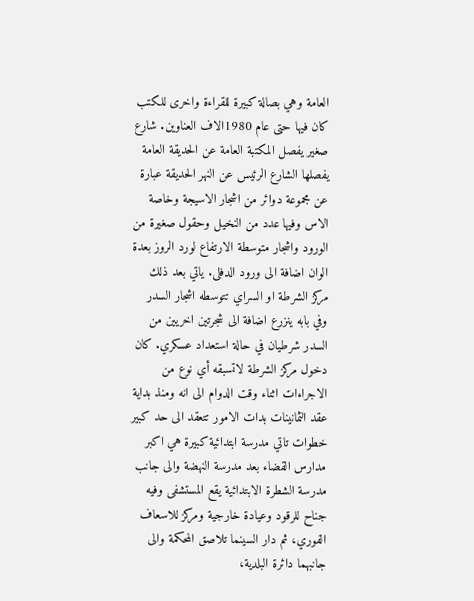العامة وهي بصالة كبيرة للقراءة واخرى للكتب كان فيها حتى عام 1980الاف العناوين. شارع صغير يفصل المكتبة العامة عن الحديقة العامة يفصلها الشارع الرئيس عن النهر الحديقة عبارة عن مجموعة دوائر من اشجار الاسيجة وخاصة الاس وفيها عدد من النخيل وحقول صغيرة من الورود واشجار متوسطة الارتفاع لورد الروز بعدة الوان اضافة الى ورود الدفلى. ياتي بعد ذلك مركز الشرطة او السراي تتوسطه اشجار السدر وفي بابه ينزرع اضافة الى شجرتين اخريين من السدر شرطيان في حالة استعداد عسكري. كان دخول مركز الشرطة لاتسبقه أي نوع من الاجراءات اثناء وقت الدوام الى انه ومنذ بداية عقد الثمانينات بدات الامور تتعقد الى حد كبير خطوات تاتي مدرسة ابتدائية كبيرة هي اكبر مدارس القضاء بعد مدرسة النهضة والى جانب مدرسة الشطرة الابتدائية يقع المستشفى وفيه جناح للرقود وعيادة خارجية ومركز للاسعاف الفوري، ثم دار السينما تلاصق المحكمة والى جانبهما دائرة البلدية،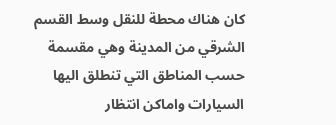كان هناك محطة للنقل وسط القسم الشرقي من المدينة وهي مقسمة حسب المناطق التي تنطلق اليها السيارات واماكن انتظار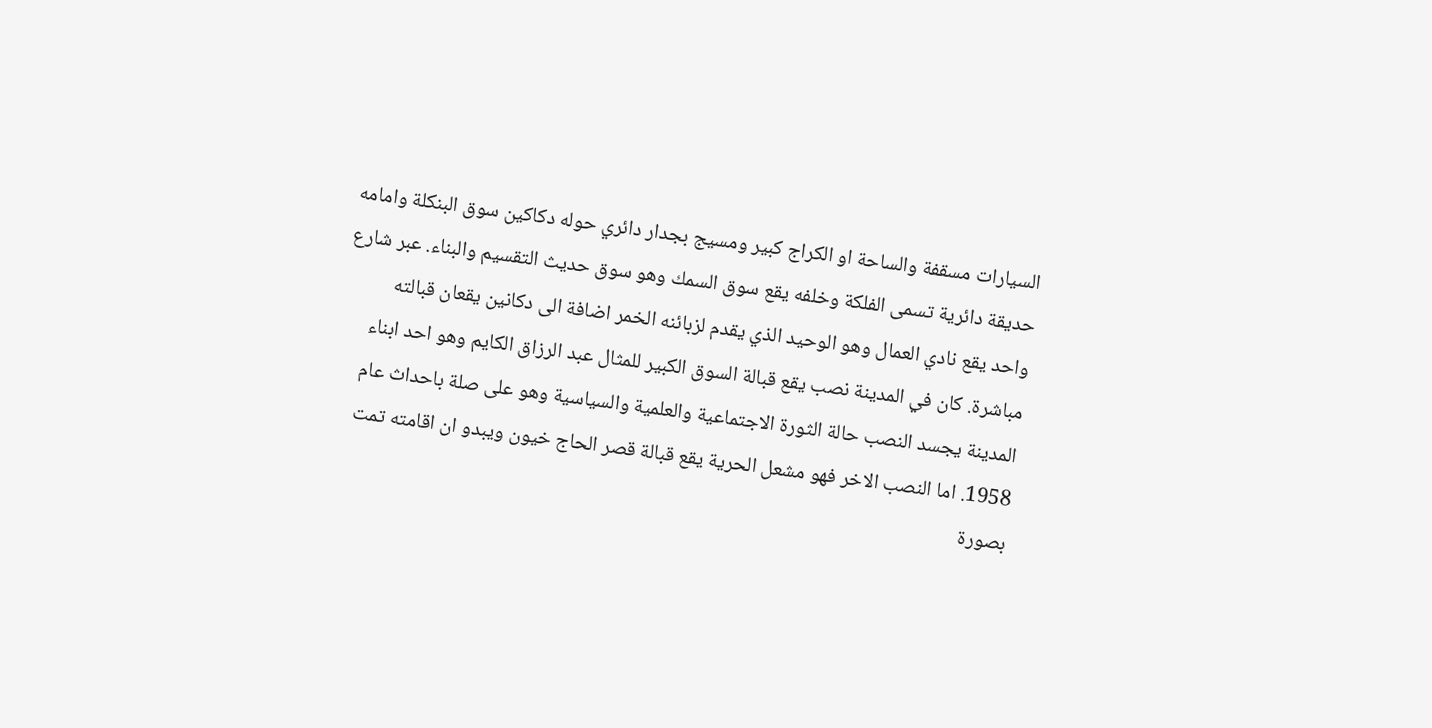السيارات مسقفة والساحة او الكراج كبير ومسيج بجدار دائري حوله دكاكين سوق البنكلة وامامه حديقة دائرية تسمى الفلكة وخلفه يقع سوق السمك وهو سوق حديث التقسيم والبناء. عبر شارع واحد يقع نادي العمال وهو الوحيد الذي يقدم لزبائنه الخمر اضافة الى دكانين يقعان قبالته مباشرة. كان في المدينة نصب يقع قبالة السوق الكبير للمثال عبد الرزاق الكايم وهو احد ابناء المدينة يجسد النصب حالة الثورة الاجتماعية والعلمية والسياسية وهو على صلة باحداث عام 1958. اما النصب الاخر فهو مشعل الحرية يقع قبالة قصر الحاج خيون ويبدو ان اقامته تمت بصورة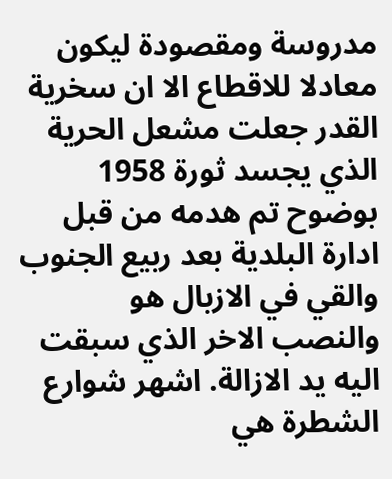مدروسة ومقصودة ليكون معادلا للاقطاع الا ان سخرية القدر جعلت مشعل الحرية الذي يجسد ثورة 1958 بوضوح تم هدمه من قبل ادارة البلدية بعد ربيع الجنوب والقي في الازبال هو والنصب الاخر الذي سبقت اليه يد الازالة. اشهر شوارع الشطرة هي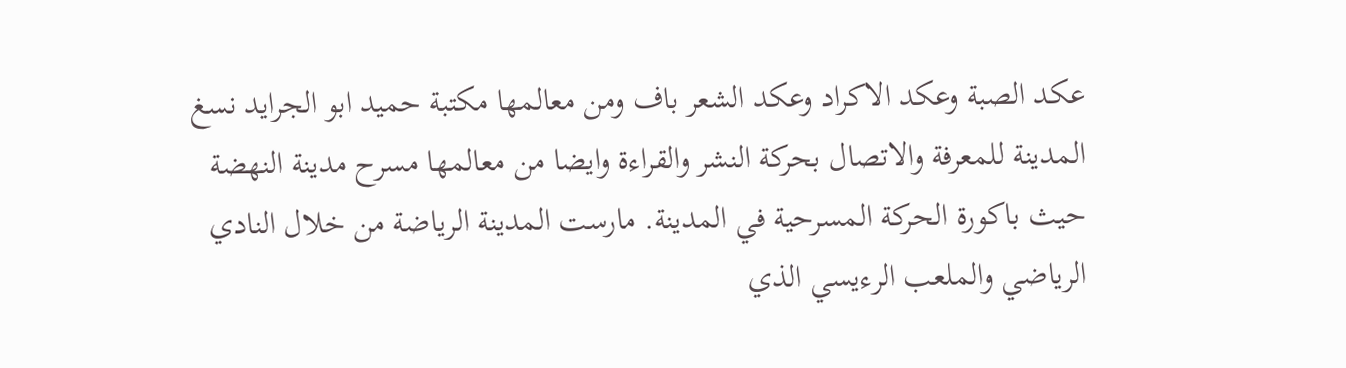عكد الصبة وعكد الاكراد وعكد الشعر باف ومن معالمها مكتبة حميد ابو الجرايد نسغ المدينة للمعرفة والاتصال بحركة النشر والقراءة وايضا من معالمها مسرح مدينة النهضة حيث باكورة الحركة المسرحية في المدينة. مارست المدينة الرياضة من خلال النادي الرياضي والملعب الرءيسي الذي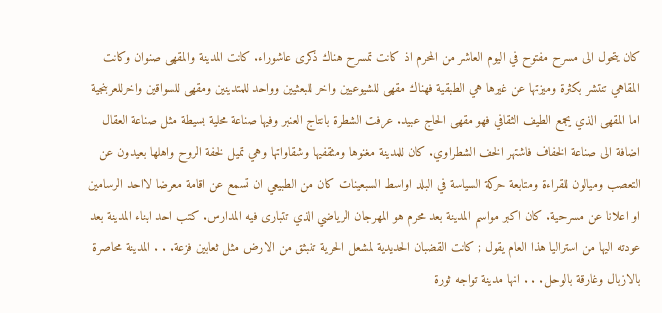كان يتحول الى مسرح مفتوح في اليوم العاشر من المحرم اذ كانت تمسرح هناك ذكرى عاشوراء. كانت المدينة والمقهى صنوان وكانت المقاهي تنتشر بكثرة وميزتها عن غيرها هي الطبقية فهناك مقهى للشيوعيين واخر للبعثيين وواحد للمتدينين ومقهى للسواقين واخرللعربنجية اما المقهى الذي يجمع الطيف الثقافي فهو مقهى الحاج عبيد. عرفت الشطرة بانتاج العنبر وفيها صناعة محلية بسيطة مثل صناعة العقال اضافة الى صناعة الخفاف فاشتهر الخف الشطراوي. كان للمدينة مغنوها ومثقفيها وشقاواتها وهي تميل لخفة الروح واهلها بعيدون عن التعصب وميالون للقراءة ومتابعة حركة السياسة في البلد اواسط السبعينات كان من الطبيعي ان تسمع عن اقامة معرضا لااحد الرسامين او اعلانا عن مسرحية. كان اكبر مواسم المدينة بعد محرم هو المهرجان الرياضي الذي تتبارى فيه المدارس. كتب احد ابناء المدينة بعد عودته اليها من استراليا هذا العام يقول ; كانت القضبان الحديدية لمشعل الحرية تنبثق من الارض مثل ثعابين فزعة. . . المدينة محاصرة بالازبال وغارقة بالوحل. . . انها مدينة تواجه ثورة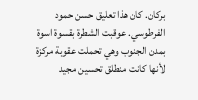بركان. كان هذا تعليق حسن حمود الفرطوسي. عوقبت الشطرة بقسوة اسوة بمدن الجنوب وهي تحملت عقوبة مركزة لأنها كانت منطلق تحسين مجيد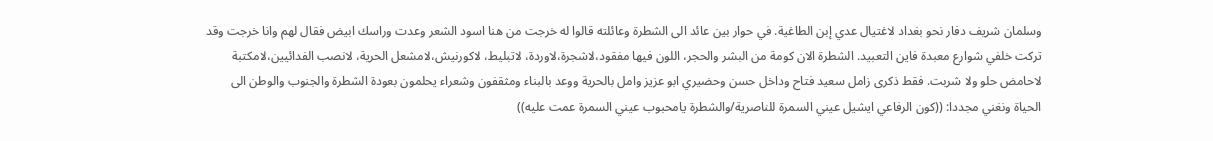وسلمان شريف دفار نحو بغداد لاغتيال عدي إبن الطاغية. في حوار بين عائد الى الشطرة وعائلته قالوا له خرجت من هنا اسود الشعر وعدت وراسك ابيض فقال لهم وانا خرجت وقد تركت خلفي شوارع معبدة فاين التعبيد. الشطرة الان كومة من البشر والحجر، اللون فيها مفقود،لاشجرة،لاوردة، لاتبليط، لاكورنيش،لامشعل الحرية، لانصب الفدائيين،لامكتبة لاحامض حلو ولا شربت. فقط ذكرى زامل سعيد فتاح وداخل حسن وحضيري ابو عزيز وامل بالحرية ووعد بالبناء ومثقفون وشعراء يحلمون بعودة الشطرة والجنوب والوطن الى الحياة ونغني مجددا: ((كون الرفاعي ايشيل عيني السمرة للناصرية/والشطرة يامحبوب عيني السمرة عمت عليه))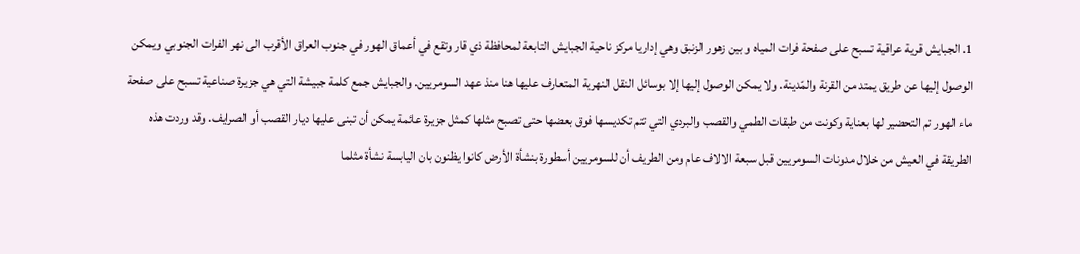1. الجبايش قرية عراقية تسبح على صفحة فرات المياه و بين زهور الزنبق وهي إداريا مركز ناحية الجبايش التابعة لمحافظة ذي قار وتقع في أعماق الهور في جنوب العراق الأقرب الى نهر الفرات الجنوبي ويمكن الوصول إليها عن طريق يمتد من القرنة والمّدينة. ولا يمكن الوصول إليها إلا بوسائل النقل النهرية المتعارف عليها هنا منذ عهد السومريين. والجبايش جمع كلمة جبيشة التي هي جزيرة صناعية تسبح على صفحة ماء الهور تم التحضير لها بعناية وكونت من طبقات الطمي والقصب والبردي التي تتم تكديسها فوق بعضها حتى تصبح مثلها كمثل جزيرة عائمة يمكن أن تبنى عليها ديار القصب أو الصرايف. وقد وردت هذه الطريقة في العيش من خلال مدونات السومريين قبل سبعة الالاف عام ومن الطريف أن للسومريين أسطورة بنشأة الأرض كانوا يظنون بان اليابسة نشأة مثلما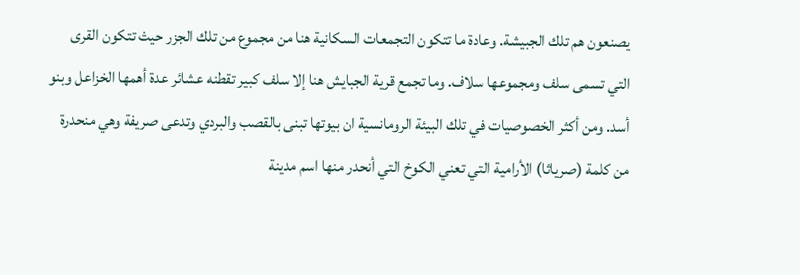يصنعون هم تلك الجبيشة. وعادة ما تتكون التجمعات السكانية هنا من مجموع من تلك الجزر حيث تتكون القرى التي تسمى سلف ومجموعها سلاف. وما تجمع قرية الجبايش هنا إلا سلف كبير تقطنه عشائر عدة أهمها الخزاعل وبنو أسد. ومن أكثر الخصوصيات في تلك البيئة الرومانسية ان بيوتها تبنى بالقصب والبردي وتدعى صريفة وهي منحدرة من كلمة (صرياثا) الأرامية التي تعني الكوخ التي أنحدر منها اسم مدينة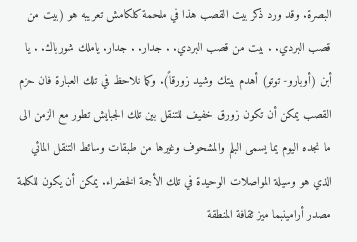البصرة. وقد ورد ذكر بيت القصب هذا في ملحمة كلكامش تعريبه هو (بيت من قصب البردي. . بيت من قصب البردي. . جدار. . جدار. ياملك شورباك. . يا أبن (أوبارو- توتو) أهدم بيتك وشيد زورقاً). وكما نلاحظ في تلك العبارة فان حزم القصب يمكن أن تكون زورق خفيف للتنقل بين تلك الجبايش تطور مع الزمن الى ما نجده اليوم يما يسمى البلم والمشحوف وغيرها من طبقات وسائط التنقل المائي الذي هو وسيلة المواصلات الوحيدة في تلك الأجمة الخضراء. يمكن أن يكون للكلمة مصدر أرامينبما ميز ثقافة المنطقة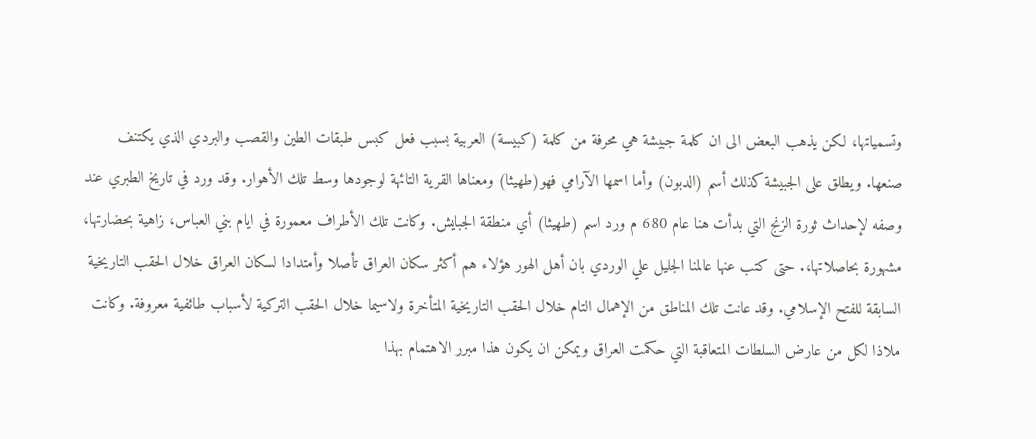وتسمياتها، لكن يذهب البعض الى ان كلمة جبيشة هي محرفة من كلمة (كبيسة) العربية بسبب فعل كبس طبقات الطين والقصب والبردي الذي يكتنف صنعها. ويطلق على الجبيشة كذلك أسم (الدبون) وأما اسمها الآرامي فهو(طهيثا) ومعناها القرية التائهة لوجودها وسط تلك الأهوار. وقد ورد في تاريخ الطبري عند وصفه لإحداث ثورة الزنج التي بدأت هنا عام 680 م ورد اسم (طهيثا) أي منطقة الجبايش. وكانت تلك الأطراف معمورة في ايام بني العباس، زاهية بحضارتها، مشهورة بحاصلاتها،. حتى كتب عنها عالمنا الجليل علي الوردي بان أهل الهور هؤلاء هم أكثر سكان العراق تأصلا وأمتدادا لسكان العراق خلال الحقب التاريخية السابقة للفتح الإسلامي. وقد عانت تلك المناطق من الإهمال التام خلال الحقب التاريخية المتأخرة ولاسيما خلال الحقب التركية لأسباب طائفية معروفة. وكانت ملاذا لكل من عارض السلطات المتعاقبة التي حكمت العراق ويمكن ان يكون هذا مبرر الاهتمام بهذا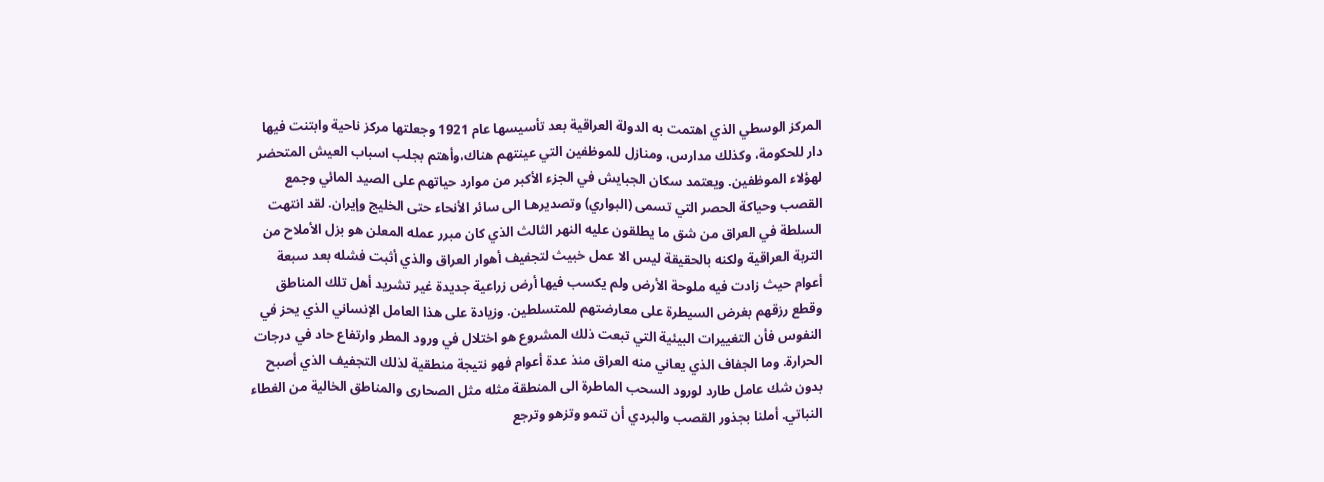المركز الوسطي الذي اهتمت به الدولة العراقية بعد تأسيسها عام 1921 وجعلتها مركز ناحية وابتنت فيها دار للحكومة، وكذلك مدارس، ومنازل للموظفين التي عينتهم هناك،وأهتم بجلب اسباب العيش المتحضر لهؤلاء الموظفين. ويعتمد سكان الجبايش في الجزء الأكبر من موارد حياتهم على الصيد المائي وجمع القصب وحياكة الحصر التي تسمى (البواري) وتصديرهـا الى سائر الأنحاء حتى الخليج وإيران. لقد انتهت السلطة في العراق من شق ما يطلقون عليه النهر الثالث الذي كان مبرر عمله المعلن هو بزل الأملاح من التربة العراقية ولكنه بالحقيقة ليس الا عمل خبيث لتجفيف أهوار العراق والذي أثبت فشله بعد سبعة أعوام حيث زادت فيه ملوحة الأرض ولم يكسب فيها أرض زراعية جديدة غير تشريد أهل تلك المناطق وقطع رزقهم بغرض السيطرة على معارضتهم للمتسلطين. وزيادة على هذا العامل الإنساني الذي يحز في النفوس فأن التغييرات البيئية التي تبعت ذلك المشروع هو اختلال في ورود المطر وارتفاع حاد في درجات الحرارة. وما الجفاف الذي يعاني منه العراق منذ عدة أعوام فهو نتيجة منطقية لذلك التجفيف الذي أصبح بدون شك عامل طارد لورود السحب الماطرة الى المنطقة مثله مثل الصحارى والمناطق الخالية من الغطاء النباتي. أملنا بجذور القصب والبردي أن تنمو وتزهو وترجع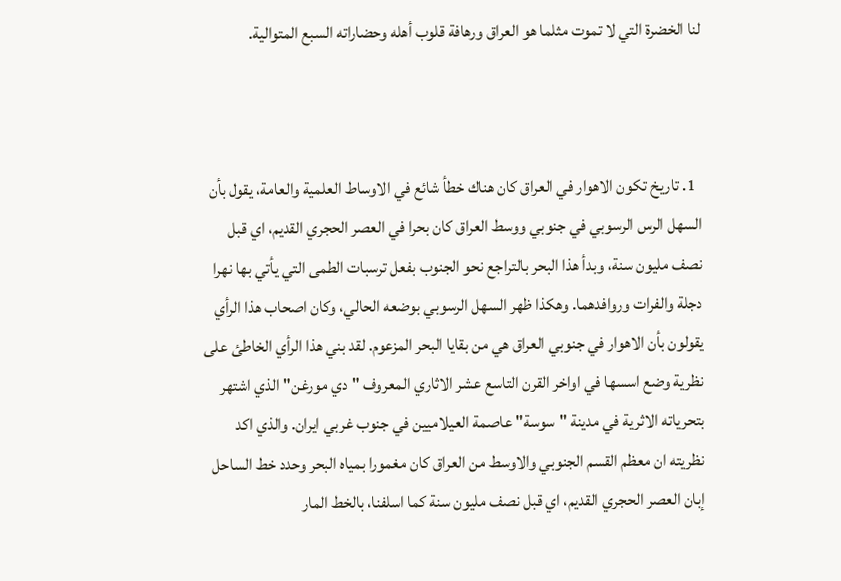لنا الخضرة التي لا تموت مثلما هو العراق ورهافة قلوب أهله وحضاراته السبع المتوالية.



  1. تاريخ تكون الاهوار في العراق كان هناك خطأ شائع في الاوساط العلمية والعامة، يقول بأن السهل الرس الرسوبي في جنوبي ووسط العراق كان بحرا في العصر الحجري القديم، اي قبل نصف مليون سنة، وبدأ هذا البحر بالتراجع نحو الجنوب بفعل ترسبات الطمى التي يأتي بها نهرا دجلة والفرات وروافدهما. وهكذا ظهر السهل الرسوبي بوضعه الحالي، وكان اصحاب هذا الرأي يقولون بأن الاهوار في جنوبي العراق هي من بقايا البحر المزعوم. لقد بني هذا الرأي الخاطئ على نظرية وضع اسسها في اواخر القرن التاسع عشر الاثاري المعروف "دي مورغن" الذي اشتهر بتحرياته الاثرية في مدينة "سوسة" عاصمة العيلاميين في جنوب غربي ايران. والذي اكد نظريته ان معظم القسم الجنوبي والاوسط من العراق كان مغمورا بمياه البحر وحدد خط الساحل إبان العصر الحجري القديم، اي قبل نصف مليون سنة كما اسلفنا، بالخط المار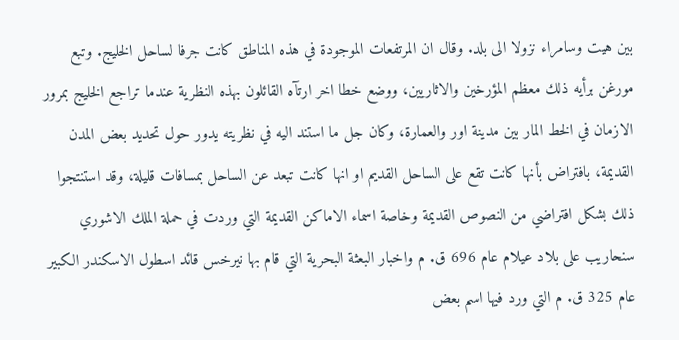بين هيت وسامراء نزولا الى بلد. وقال ان المرتفعات الموجودة في هذه المناطق كانت جرفا لساحل الخليج. وتبع مورغن برأيه ذلك معظم المؤرخين والاثاريين، ووضع خطا اخر ارتآه القائلون بهذه النظرية عندما تراجع الخليج بمرور الازمان في الخط المار بين مدينة اور والعمارة، وكان جل ما استند اليه في نظريته يدور حول تحديد بعض المدن القديمة، بافتراض بأنها كانت تقع على الساحل القديم او انها كانت تبعد عن الساحل بمسافات قليلة، وقد استنتجوا ذلك بشكل افتراضي من النصوص القديمة وخاصة اسماء الاماكن القديمة التي وردت في حملة الملك الاشوري سنحاريب على بلاد عيلام عام 696 ق. م واخبار البعثة البحرية التي قام بها نيرخس قائد اسطول الاسكندر الكبير عام 325 ق. م التي ورد فيها اسم بعض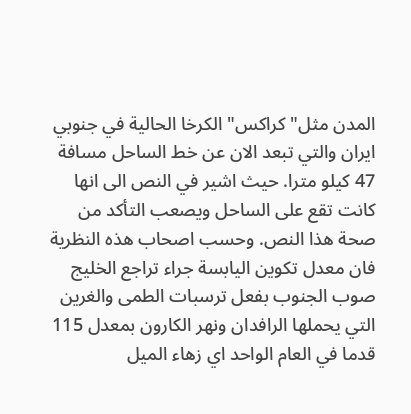المدن مثل"كراكس" الكرخا الحالية في جنوبي ايران والتي تبعد الان عن خط الساحل مسافة 47 كيلو مترا. حيث اشير في النص الى انها كانت تقع على الساحل ويصعب التأكد من صحة هذا النص. وحسب اصحاب هذه النظرية فان معدل تكوين اليابسة جراء تراجع الخليج صوب الجنوب بفعل ترسبات الطمى والغرين التي يحملها الرافدان ونهر الكارون بمعدل 115 قدما في العام الواحد اي زهاء الميل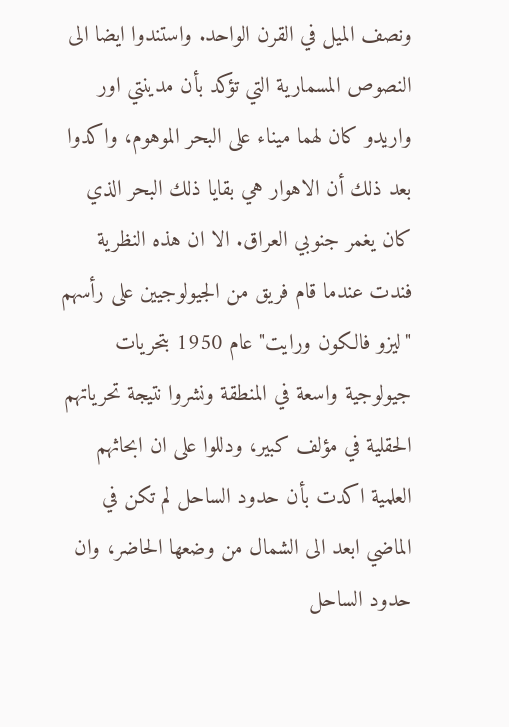ونصف الميل في القرن الواحد. واستندوا ايضا الى النصوص المسمارية التي تؤكد بأن مدينتي اور واريدو كان لهما ميناء على البحر الموهوم، واكدوا بعد ذلك أن الاهوار هي بقايا ذلك البحر الذي كان يغمر جنوبي العراق. الا ان هذه النظرية فندت عندما قام فريق من الجيولوجيين على رأسهم "ليزو فالكون ورايت" عام 1950 بتحريات جيولوجية واسعة في المنطقة ونشروا نتيجة تحرياتهم الحقلية في مؤلف كبير، ودللوا على ان ابحاثهم العلمية اكدت بأن حدود الساحل لم تكن في الماضي ابعد الى الشمال من وضعها الحاضر، وان حدود الساحل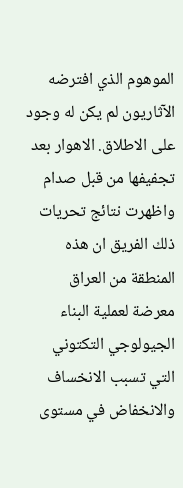الموهوم الذي افترضه الآثاريون لم يكن له وجود على الاطلاق. الاهوار بعد تجفيفها من قبل صدام واظهرت نتائج تحريات ذلك الفريق ان هذه المنطقة من العراق معرضة لعملية البناء الجيولوجي التكتوني التي تسبب الانخساف والانخفاض في مستوى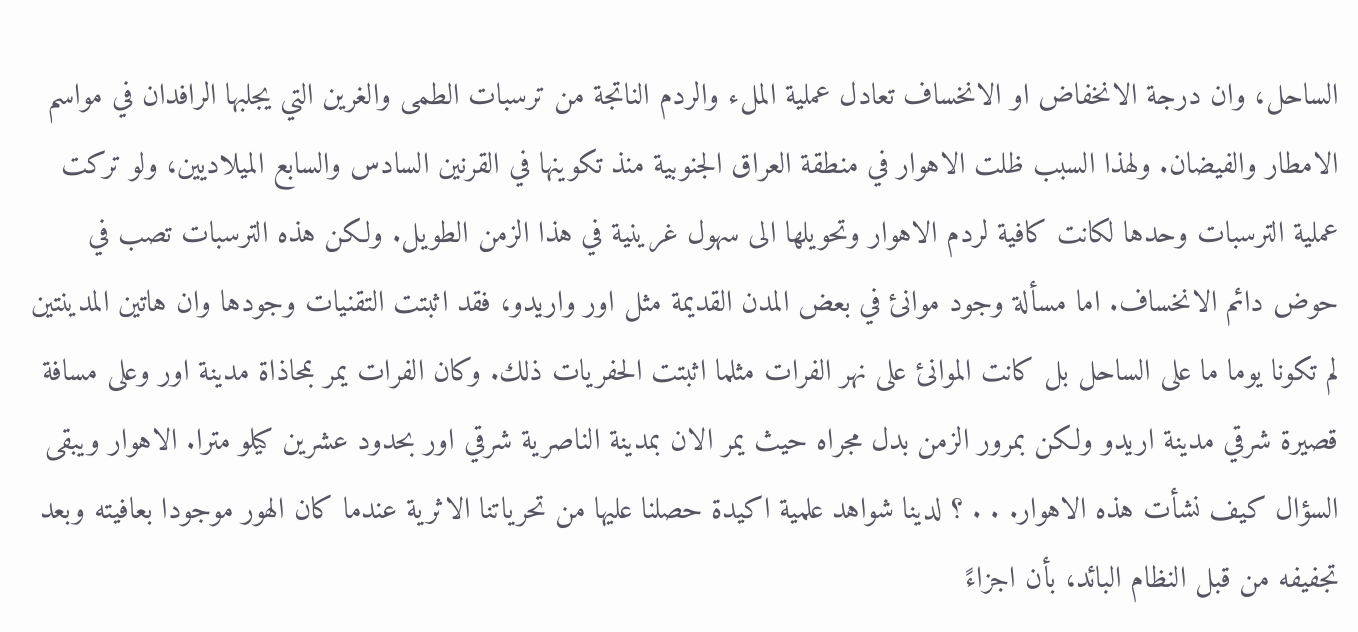الساحل، وان درجة الانخفاض او الانخساف تعادل عملية الملء والردم الناتجة من ترسبات الطمى والغرين التي يجلبها الرافدان في مواسم الامطار والفيضان. ولهذا السبب ظلت الاهوار في منطقة العراق الجنوبية منذ تكوينها في القرنين السادس والسابع الميلاديين، ولو تركت عملية الترسبات وحدها لكانت كافية لردم الاهوار وتحويلها الى سهول غرينية في هذا الزمن الطويل. ولكن هذه الترسبات تصب في حوض دائم الانخساف. اما مسألة وجود موانئ في بعض المدن القديمة مثل اور واريدو، فقد اثبتت التقنيات وجودها وان هاتين المدينتين لم تكونا يوما ما على الساحل بل كانت الموانئ على نهر الفرات مثلما اثبتت الحفريات ذلك. وكان الفرات يمر بمحاذاة مدينة اور وعلى مسافة قصيرة شرقي مدينة اريدو ولكن بمرور الزمن بدل مجراه حيث يمر الان بمدينة الناصرية شرقي اور بحدود عشرين كيلو مترا. الاهوار ويبقى السؤال كيف نشأت هذه الاهوار. . . ؟ لدينا شواهد علمية اكيدة حصلنا عليها من تحرياتنا الاثرية عندما كان الهور موجودا بعافيته وبعد تجفيفه من قبل النظام البائد، بأن اجزاءً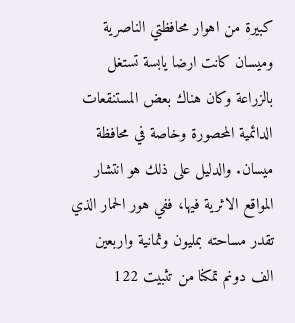كبيرة من اهوار محافظتي الناصرية وميسان كانت ارضا يابسة تستغل بالزراعة وكان هناك بعض المستنقعات الدائمية المحصورة وخاصة في محافظة ميسان. والدليل على ذلك هو انتشار المواقع الاثرية فيها، ففي هور الحمار الذي تقدر مساحته بمليون وثمانية واربعين الف دونم تمكنا من تثبيت 122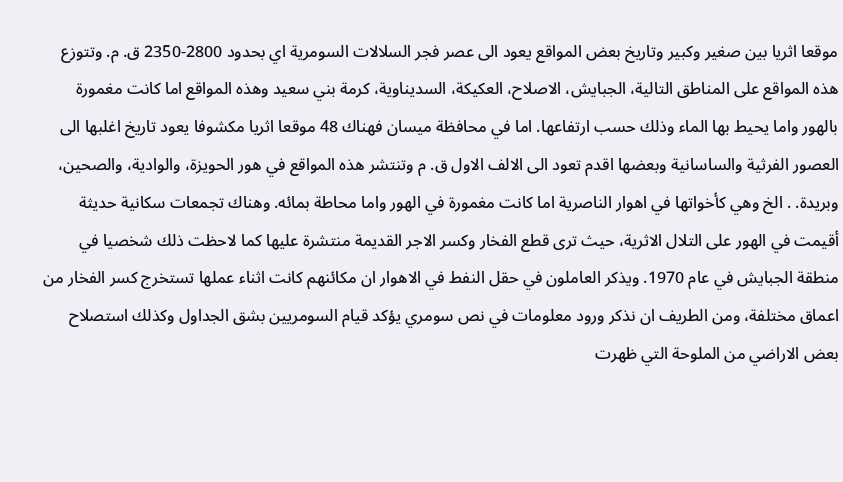موقعا اثريا بين صغير وكبير وتاريخ بعض المواقع يعود الى عصر فجر السلالات السومرية اي بحدود 2800-2350 ق. م. وتتوزع هذه المواقع على المناطق التالية، الجبايش، الاصلاح، العكيكة، السديناوية، كرمة بني سعيد وهذه المواقع اما كانت مغمورة بالهور واما يحيط بها الماء وذلك حسب ارتفاعها. اما في محافظة ميسان فهناك 48 موقعا اثريا مكشوفا يعود تاريخ اغلبها الى العصور الفرثية والساسانية وبعضها اقدم تعود الى الالف الاول ق. م وتنتشر هذه المواقع في هور الحويزة، والوادية، والصحين، وبريدة. . الخ وهي كأخواتها في اهوار الناصرية اما كانت مغمورة في الهور واما محاطة بمائه. وهناك تجمعات سكانية حديثة أقيمت في الهور على التلال الاثرية، حيث ترى قطع الفخار وكسر الاجر القديمة منتشرة عليها كما لاحظت ذلك شخصيا في منطقة الجبايش في عام 1970. ويذكر العاملون في حقل النفط في الاهوار ان مكائنهم كانت اثناء عملها تستخرج كسر الفخار من اعماق مختلفة، ومن الطريف ان نذكر ورود معلومات في نص سومري يؤكد قيام السومريين بشق الجداول وكذلك استصلاح بعض الاراضي من الملوحة التي ظهرت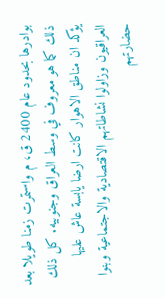بوادرها بحدود عام 2400 ق، م واستمرت زمنا طويلا بعد ذلك كما هو معروف في وسط العراق وجنوبيه. كل ذلك يؤكد ان مناطق الاهوار كانت ارضا يابسة عاش عليها العراقيون وزاولوا نشاطاتهم الاقتصادية والاجتماعية وبنوا حضارتهم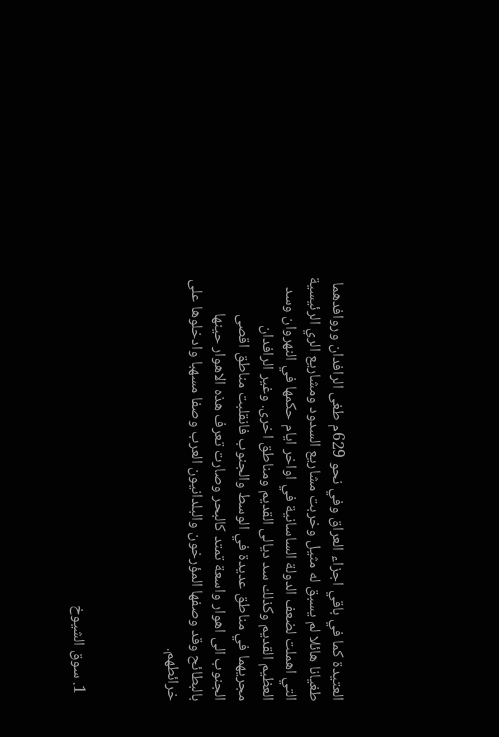العتيدة كما في باقي اجزاء العراق وفي نحو 629م طغى الرافدان وروافدهما طغيانا هائلا لم يسبق له مثيل وخربت مشاريع السدود ومشاريع الري الرئيسية التي اهملت لضعف الدولة الساسانية في اواخر ايام حكمها في النهروان وسد العظيم القديم وكذلك سد ديالى القديم ومناطق اخرى. وغير الرافدان مجريهما في مناطق عديدة في الوسط والجنوب فانقلبت مناطق اقصى الجنوب الى اهوار واسعة تمتد كالبحر وصارت تعرف هذه الاهوار حينها بالبطائح وقد وصفها المؤرخون والبلدانيون العرب وصفا مسهبا وادخلوها على خرائطهم.



  1. سوق الشيوخ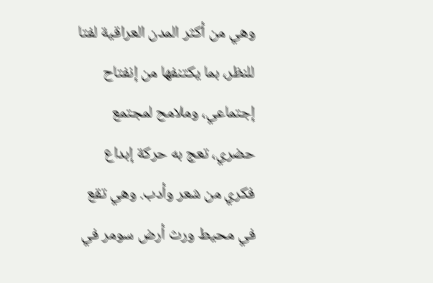وهي من أكثر المدن العراقية لفتا للنظر، بما يكتنفها من إنفتاح إجتماعي، وملامح لمجتمع حضري، تعج به حركة إبداع فكري من شعر وأدب. وهي تقع في محيط ورث أرض سومر في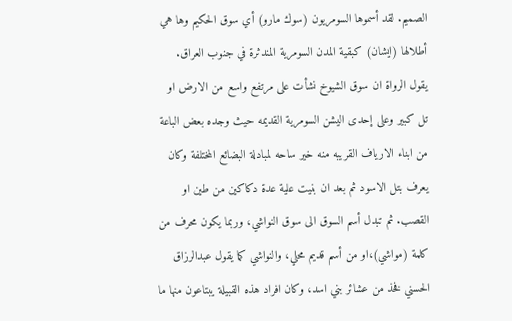الصميم. لقد أسموها السومريون (سوك مارو) أي سوق الحكيم وها هي أطلالها (ايشان) كبقية المدن السومرية المندثرة في جنوب العراق. يقول الرواة ان سوق الشيوخ نشأت على مرتفع واسع من الارض او تل كبير وعلى إحدى اليشن السومرية القديمه حيث وجده بعض الباعة من ابناء الارياف القريبه منه خير ساحه لمبادلة البضائع المختلفة وكان يعرف بتل الاسود ثم بعد ان بنيت علية عدة دكاكين من طين او القصب. ثم تبدل أسم السوق الى سوق النواشي، وربما يكون محرف من كلمة (مواشي)،او من أسم قديم محلي، والنواشي كما يقول عبدالرزاق الحسني فخذ من عشائر بني اسد، وكان افراد هذه القبيلة يبتاعون منها ما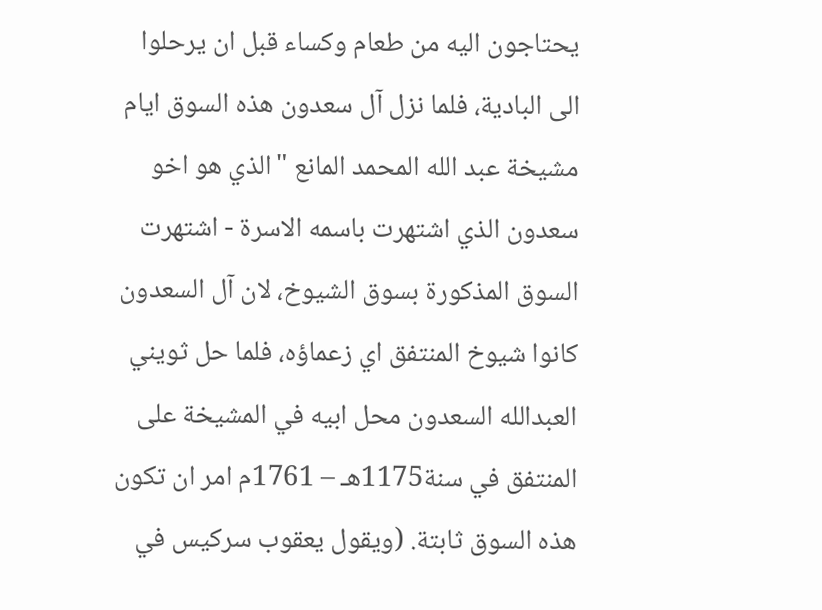يحتاجون اليه من طعام وكساء قبل ان يرحلوا الى البادية، فلما نزل آل سعدون هذه السوق ايام مشيخة عبد الله المحمد المانع "الذي هو اخو سعدون الذي اشتهرت باسمه الاسرة - اشتهرت السوق المذكورة بسوق الشيوخ، لان آل السعدون كانوا شيوخ المنتفق اي زعماؤه، فلما حل ثويني العبدالله السعدون محل ابيه في المشيخة على المنتفق في سنة1175هـ – 1761م امر ان تكون هذه السوق ثابتة. (ويقول يعقوب سركيس في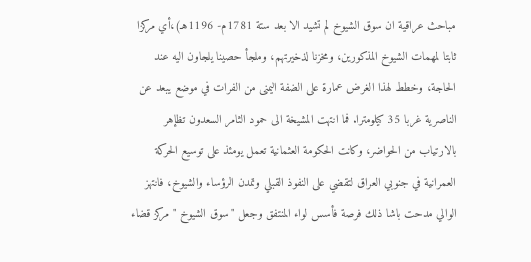مباحث عراقية ان سوق الشيوخ لم تشيد الا بعد ستة 1781م- 1196هـ)،أي مركزا ثابتا لمهمات الشيوخ المذكورين، ومخزنا لذخيرتهم، وملجأ حصينا يلجاون اليه عند الحاجة، وخطط لهذا الغرض عمارة على الضفة اليمنى من الفرات في موضع يبعد عن الناصرية غربا 35 كيلومترا. فما انتهت المشيخة الى حمود الثامر السعدون تظإهر بالارتياب من الحواضر، وكانت الحكومة العثمانية تعمل يومئذ على توسيع الحركة العمرانية في جنوبي العراق لتقضي على النفوذ القبلي وتمدن الرؤساء والشيوخ، فانتهز الوالي مدحت باشا ذلك فرصة فأسس لواء المنتفق وجعل "سوق الشيوخ " مركز قضاء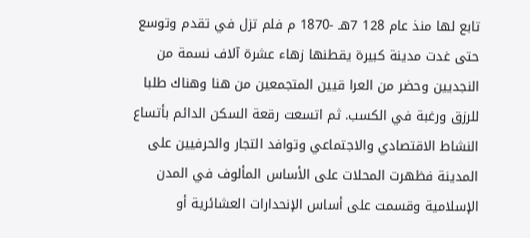تابع لها منذ عام 128 7هـ -1870 م فلم تزل في تقدم وتوسع حتى غدت مدينة كبيرة يقطنها زهاء عشرة آلاف نسمة من النجديين وحضر من العرا قيين المتجمعين من هنا وهناك طلبا للرزق ورغبة في الكسب. ثم اتسعت رقعة السكن الدائم بأتساع النشاط الاقتصادي والاجتماعي وتوافد التجار والحرفيين على المدينة فظهرت المحلات على الأساس المألوف في المدن الإسلامية وقسمت على أساس الإنحدارات العشائرية أو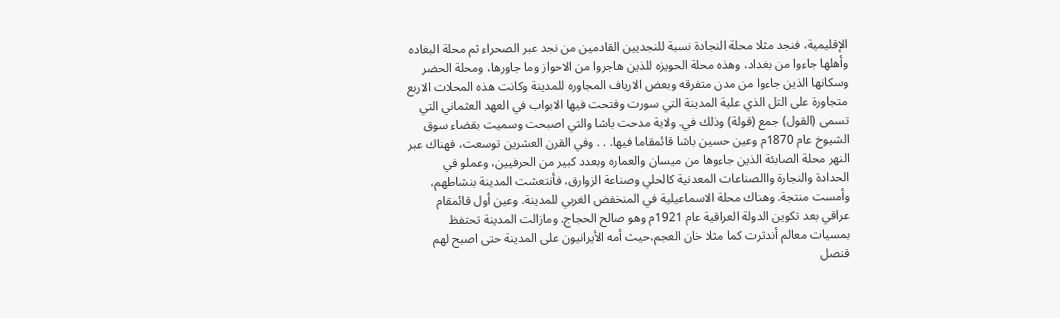الإقليمية، فنجد مثلا محلة النجادة نسبة للنجديين القادمين من نجد عبر الصحراء ثم محلة البغاده وأهلها جاءوا من بغداد، وهذه محلة الحويزه للذين هاجروا من الاحواز وما جاورها، ومحلة الحضر وسكانها الذين جاءوا من مدن متفرقه وبعض الارياف المجاوره للمدينة وكانت هذه المحلات الاربع متجاورة على التل الذي علية المدينة التي سورت وفتحت فيها الابواب في العهد العثماني التي تسمى (القول) جمع (قولة) وذلك في. ولاية مدحت باشا والتي اصبحت وسميت بقضاء سوق الشيوخ عام 1870م وعين حسين باشا قائمقاما فيها. . . وفي القرن العشرين توسعت، فهناك عبر النهر محلة الصابئة الذين جاءوها من ميسان والعماره وبعدد كبير من الحرفيين، وعملو في الحدادة والنجارة واالصناعات المعدنية كالحلي وصناعة الزوارق، فأنتعشت المدينة بنشاطهم، وأمست منتجة. وهناك محلة الاسماعيلية في المنخفض الغربي للمدينة. وعين أول قائمقام عراقي بعد تكوين الدولة العراقية عام 1921م وهو صالح الحجاج. ومازالت المدينة تحتفظ بمسيات معالم أندثرت كما مثلا خان العجم،حيث أمه الأيرانيون على المدينة حتى اصبح لهم قنصل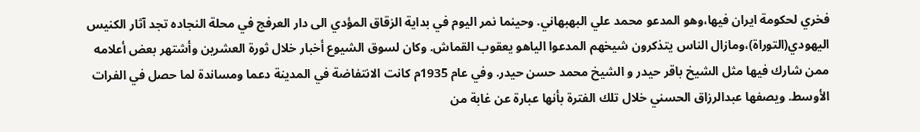فخري لحكومة ايران فيها،وهو المدعو محمد علي البهبهاني. وحينما نمر اليوم في بداية الزقاق المؤدي الى دار العرفج في محلة النجاده تجد آثار الكنيس اليهودي(التوراة)،ومازال الناس يتذكرون شيخهم المدعوا الياهو يعقوب القماش. وكان لسوق الشيوع أخبار خلال ثورة العشرين وأشتهر بعض أعلامه ممن شارك فيها مثل الشيخ باقر حيدر و الشيخ محمد حسن حيدر. وفي عام 1935م كانت الانتفاضة في المدينة دعما ومساندة لما حصل في الفرات الأوسط. ويصفها عبدالرزاق الحسني خلال تلك الفترة بأنها عبارة عن غابة من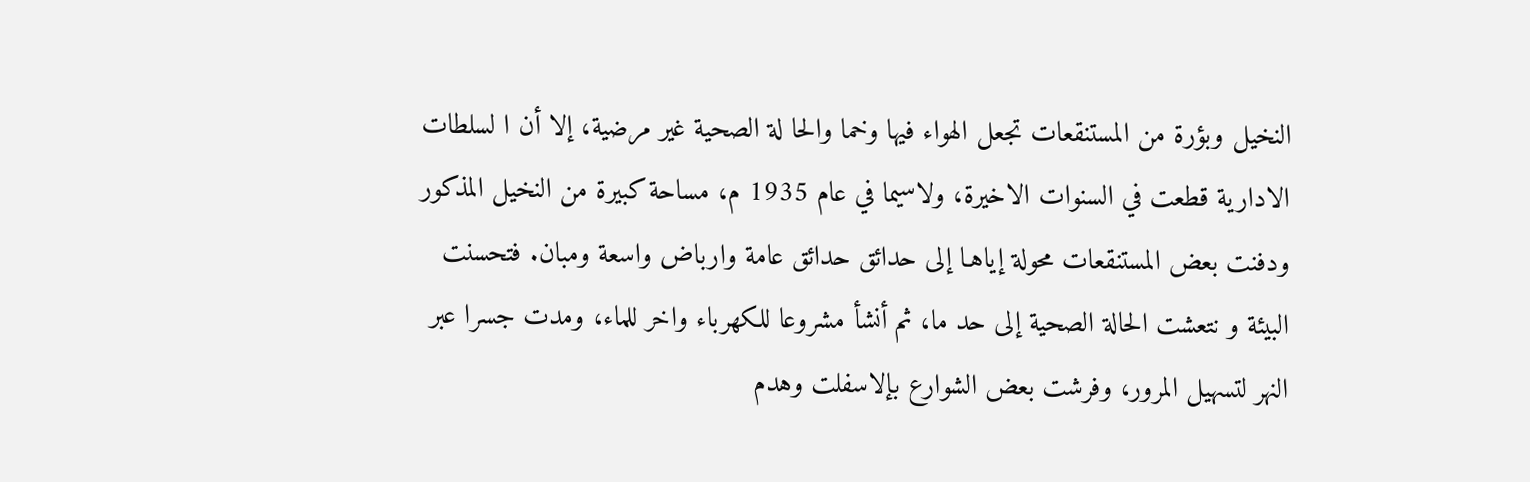النخيل وبؤرة من المستنقعات تجعل الهواء فيها وخما والحا لة الصحية غير مرضية، إلا أن ا لسلطات الادارية قطعت في السنوات الاخيرة، ولاسيما في عام 1935 م، مساحة كبيرة من النخيل المذكور ودفنت بعض المستنقعات محولة إياهـا إلى حدائق حدائق عامة وارباض واسعة ومبان. فتحسنت البيئة و نتعشت الحالة الصحية إلى حد ما، ثم أنشأ مشروعا للكهرباء واخر للماء، ومدت جسرا عبر النهر لتسهيل المرور، وفرشت بعض الشوارع بإلاسفلت وهدم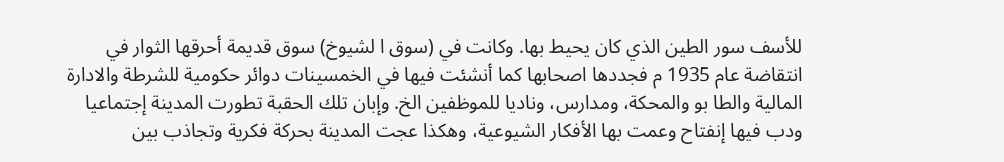للأسف سور الطين الذي كان يحيط بها. وكانت في (سوق ا لشيوخ) سوق قديمة أحرقها الثوار في انتقاضة عام 1935 م فجددها اصحابها كما أنشئت فيها في الخمسينات دوائر حكومية للشرطة والادارة المالية والطا بو والمحكة، ومدارس، وناديا للموظفين الخ. وإبان تلك الحقبة تطورت المدينة إجتماعيا ودب فيها إنفتاح وعمت بها الأفكار الشيوعية، وهكذا عجت المدينة بحركة فكرية وتجاذب بين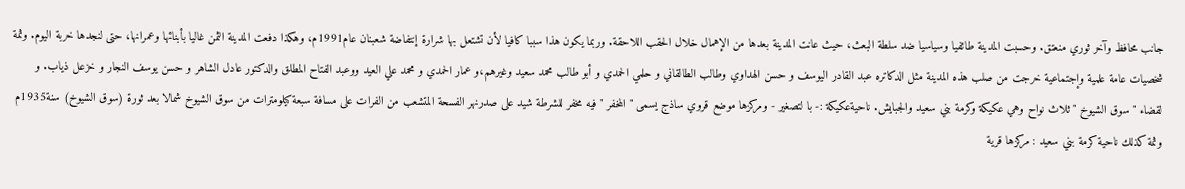جانب محافظ وآخر ثوري منعتق. وحسبت المدينة طائفيا وسياسيا ضد سلطة البعث، حيث عانت المدينة بعدها من الإهمال خلال الحقب اللاحقة. وربما يكون هذا سببا كافيا لأن تشتعل بها شرارة إنتفاضة شعبنان عام1991م، وهكذا دفعت المدينة الثمن غاليا بأبنائها وعمرانها، حتى لنجدها خربة اليوم. وثمة شخصيات عامة علمية وإجتماعية خرجت من صلب هذه المدينة مثل الدكاتره عبد القادر اليوسف و حسن الهداوي وطالب الطالقاني و حلمي الحمدي و أبو طالب محمد سعيد وغيرهم،و عمار الحمدي و محمد علي العيد ووعبد الفتاح المطلق والدكتور عادل الشاهر و حسن يوسف النجار و خزعل ذياب. و لقضاء " سوق الشيوخ " ثلاث نواح وهي عكيكة وكرمة بني سعيد والجبايش. ناحيةعكيكة :- با لتصغير - ومركزها موضع قروي ساذج يسمى " المخفر " فيه مخفر للشرطة شيد على صدرنهر الفسحة المتشعب من الفرات على مسافة سبعة كيلومترات من سوق الشيوخ شمالا بعد ثورة (سوق الشيوخ) سنة1935م وثمة كذلك ناحية كرمة بني سعيد : مركزها قرية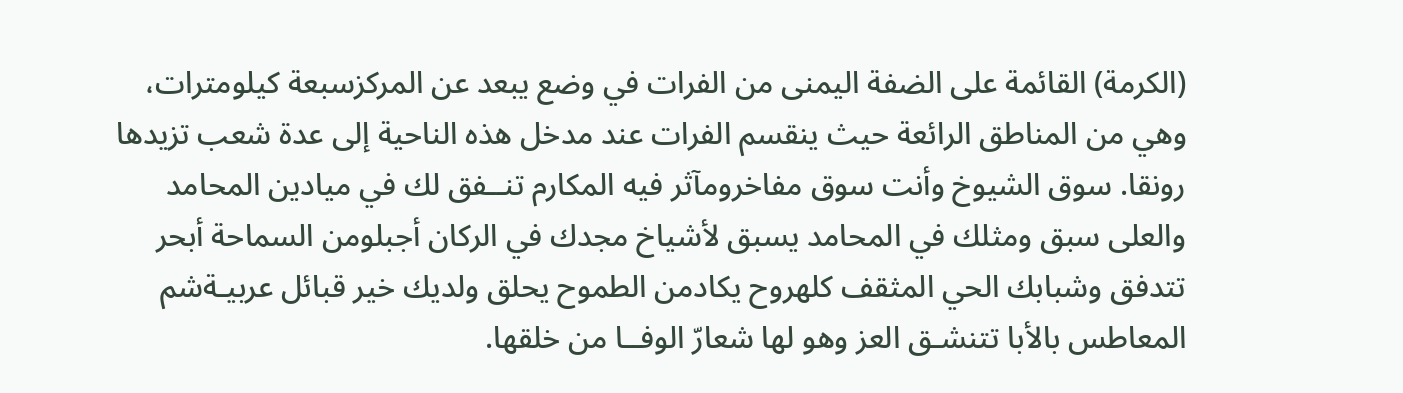(الكرمة) القائمة على الضفة اليمنى من الفرات في وضع يبعد عن المركزسبعة كيلومترات، وهي من المناطق الرائعة حيث ينقسم الفرات عند مدخل هذه الناحية إلى عدة شعب تزيدها رونقا. سوق الشيوخ وأنت سوق مفاخرومآثر فيه المكارم تنــفق لك في ميادين المحامد والعلى سبق ومثلك في المحامد يسبق لأشياخ مجدك في الركان أجبلومن السماحة أبحر تتدفق وشبابك الحي المثقف كلهروح يكادمن الطموح يحلق ولديك خير قبائل عربيـةشم المعاطس بالأبا تتنشـق العز وهو لها شعارّ الوفــا من خلقها.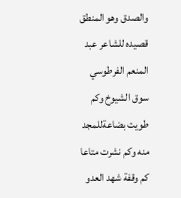والصدق وهو المنطق قصيده للشاعر عبد المنعم الفرطوسي سوق الشيوخ وكم طويت بضاعةللمجد منه وكم نشرت متاعا كم وقفة شهد العدو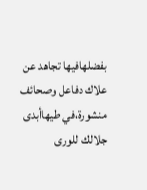بفضلهافيها تجاهد عن علاك دفاعل وصحائف منشورة،في طيهاأبدى جلالك للورى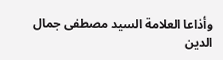وأذاعا العلامة السيد مصطفى جمال الدين